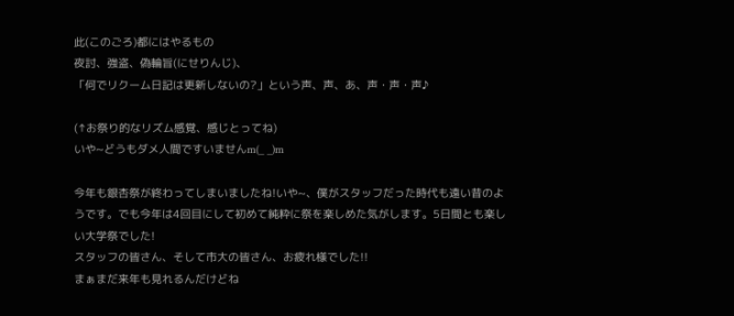此(このごろ)都にはやるもの
夜討、強盗、偽輪旨(にせりんじ)、
「何でリクーム日記は更新しないの?」という声、声、あ、声・声・声♪

(↑お祭り的なリズム感覚、感じとってね)
いや~どうもダメ人間ですいませんm(_ _)m

今年も銀杏祭が終わってしまいましたね!いや~、僕がスタッフだった時代も遠い昔のようです。でも今年は4回目にして初めて純粋に祭を楽しめた気がします。5日間とも楽しい大学祭でした!
スタッフの皆さん、そして市大の皆さん、お疲れ様でした!!
まぁまだ来年も見れるんだけどね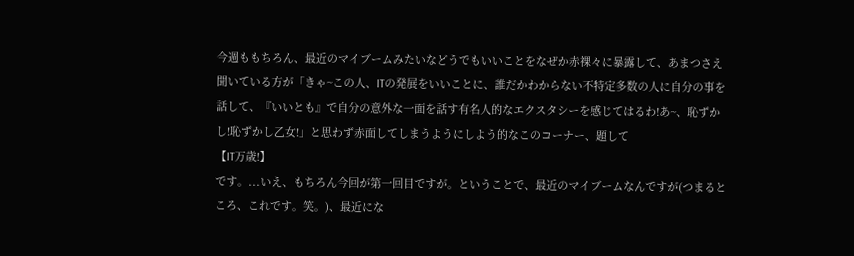今週ももちろん、最近のマイブームみたいなどうでもいいことをなぜか赤裸々に暴露して、あまつさえ聞いている方が「きゃ~この人、ITの発展をいいことに、誰だかわからない不特定多数の人に自分の事を話して、『いいとも』で自分の意外な一面を話す有名人的なエクスタシーを感じてはるわ!あ~、恥ずかし!恥ずかし乙女!」と思わず赤面してしまうようにしよう的なこのコーナー、題して
【IT万歳!】
です。...いえ、もちろん今回が第一回目ですが。ということで、最近のマイブームなんですが(つまるところ、これです。笑。)、最近にな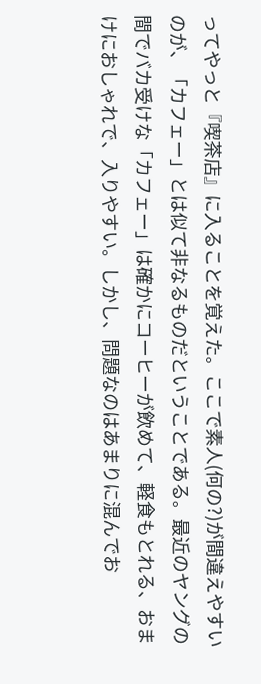ってやっと『喫茶店』に入ることを覚えた。ここで素人(何の?)が間違えやすいのが、「カフェー」とは似て非なるものだということである。最近のヤングの間でバカ受けな「カフェー」は確かにコーヒーが飲めて、軽食もとれる、おまけにおしゃれで、入りやすい。しかし、問題なのはあまりに混んでお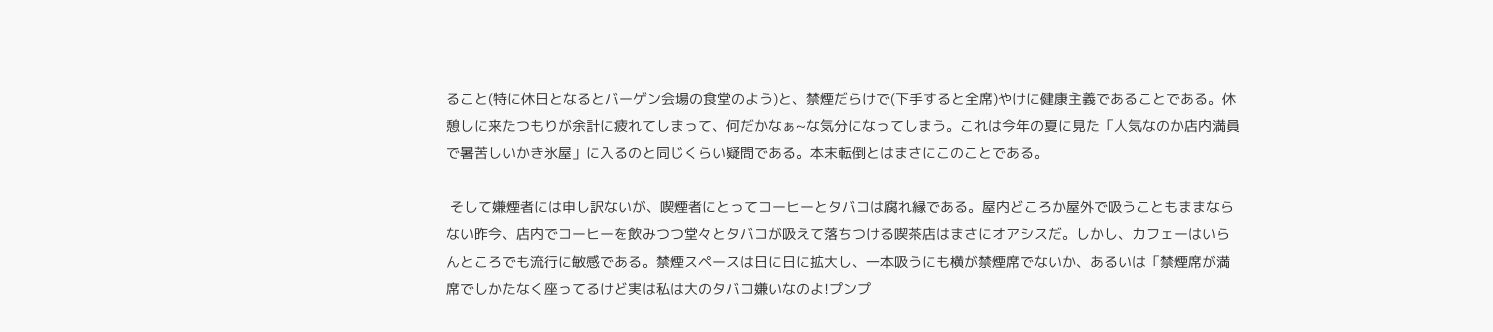ること(特に休日となるとバーゲン会場の食堂のよう)と、禁煙だらけで(下手すると全席)やけに健康主義であることである。休憩しに来たつもりが余計に疲れてしまって、何だかなぁ~な気分になってしまう。これは今年の夏に見た「人気なのか店内満員で暑苦しいかき氷屋」に入るのと同じくらい疑問である。本末転倒とはまさにこのことである。

 そして嫌煙者には申し訳ないが、喫煙者にとってコーヒーとタバコは腐れ縁である。屋内どころか屋外で吸うこともままならない昨今、店内でコーヒーを飲みつつ堂々とタバコが吸えて落ちつける喫茶店はまさにオアシスだ。しかし、カフェーはいらんところでも流行に敏感である。禁煙スペースは日に日に拡大し、一本吸うにも横が禁煙席でないか、あるいは「禁煙席が満席でしかたなく座ってるけど実は私は大のタバコ嫌いなのよ!プンプ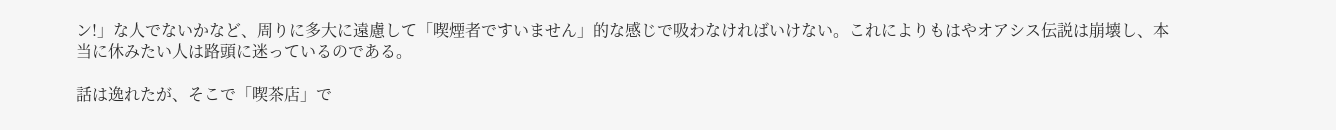ン!」な人でないかなど、周りに多大に遠慮して「喫煙者ですいません」的な感じで吸わなければいけない。これによりもはやオアシス伝説は崩壊し、本当に休みたい人は路頭に迷っているのである。

話は逸れたが、そこで「喫茶店」で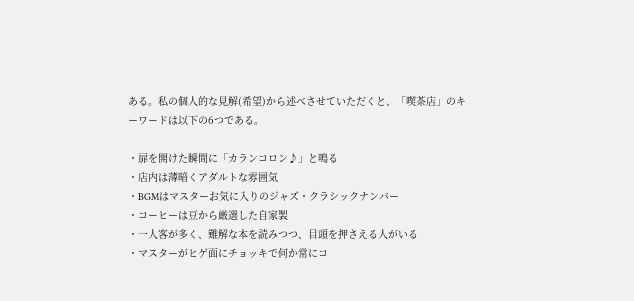ある。私の個人的な見解(希望)から述べさせていただくと、「喫茶店」のキーワードは以下の6つである。

・扉を開けた瞬間に「カランコロン♪」と鳴る
・店内は薄暗くアダルトな雰囲気
・BGMはマスターお気に入りのジャズ・クラシックナンバー
・コーヒーは豆から厳選した自家製
・一人客が多く、難解な本を読みつつ、目頭を押さえる人がいる
・マスターがヒゲ面にチョッキで何か常にコ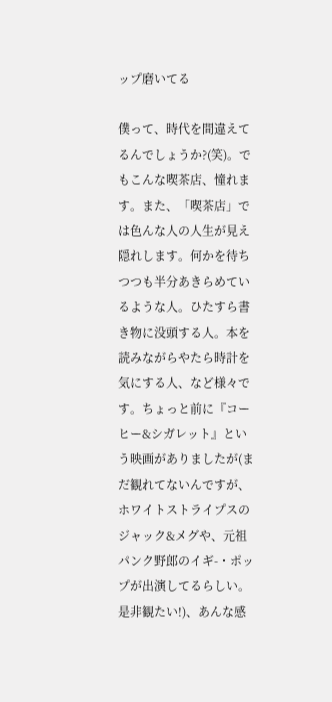ップ磨いてる

僕って、時代を間違えてるんでしょうか?(笑)。でもこんな喫茶店、憧れます。また、「喫茶店」では色んな人の人生が見え隠れします。何かを待ちつつも半分あきらめているような人。ひたすら書き物に没頭する人。本を読みながらやたら時計を気にする人、など様々です。ちょっと前に『コーヒー&シガレット』という映画がありましたが(まだ観れてないんですが、ホワイトストライプスのジャック&メグや、元祖パンク野郎のイギ-・ポップが出演してるらしい。是非観たい!)、あんな感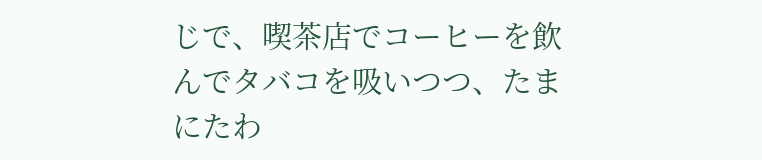じで、喫茶店でコーヒーを飲んでタバコを吸いつつ、たまにたわ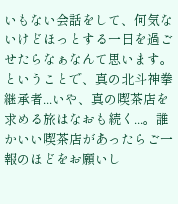いもない会話をして、何気ないけどほっとする一日を過ごせたらなぁなんて思います。ということで、真の北斗神拳継承者...いや、真の喫茶店を求める旅はなおも続く...。誰かいい喫茶店があったらご一報のほどをお願いし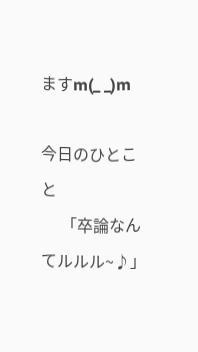ますm(_ _)m

今日のひとこと
     「卒論なんてルルル~♪」